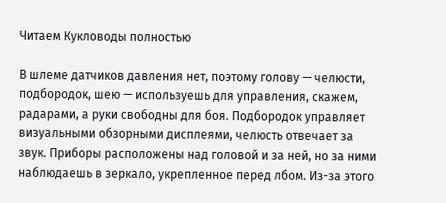Читаем Кукловоды полностью

В шлеме датчиков давления нет, поэтому голову — челюсти, подбородок, шею — используешь для управления, скажем, радарами, а руки свободны для боя. Подбородок управляет визуальными обзорными дисплеями, челюсть отвечает за звук. Приборы расположены над головой и за ней, но за ними наблюдаешь в зеркало, укрепленное перед лбом. Из-за этого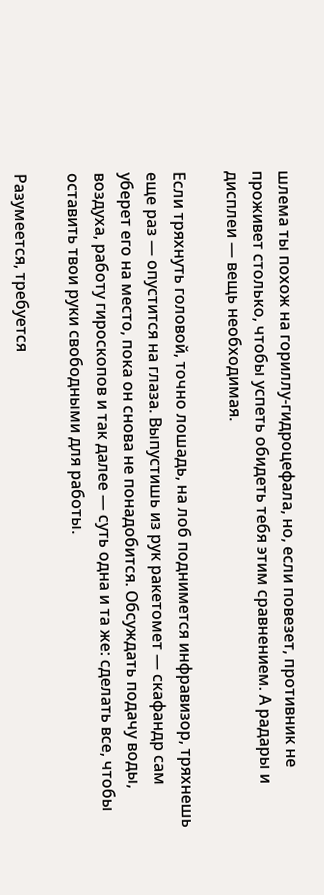шлема ты похож на гориллу-гидроцефала, но, если повезет, противник не проживет столько, чтобы успеть обидеть тебя этим сравнением. А радары и дисплеи — вещь необходимая.

Если тряхнуть головой, точно лошадь, на лоб поднимется инфравизор, тряхнешь еще раз — опустится на глаза. Выпустишь из рук ракетомет — скафандр сам уберет его на место, пока он снова не понадобится. Обсуждать подачу воды, воздуха, работу гироскопов и так далее — суть одна и та же: сделать все, чтобы оставить твои руки свободными для работы.

Разумеется, требуется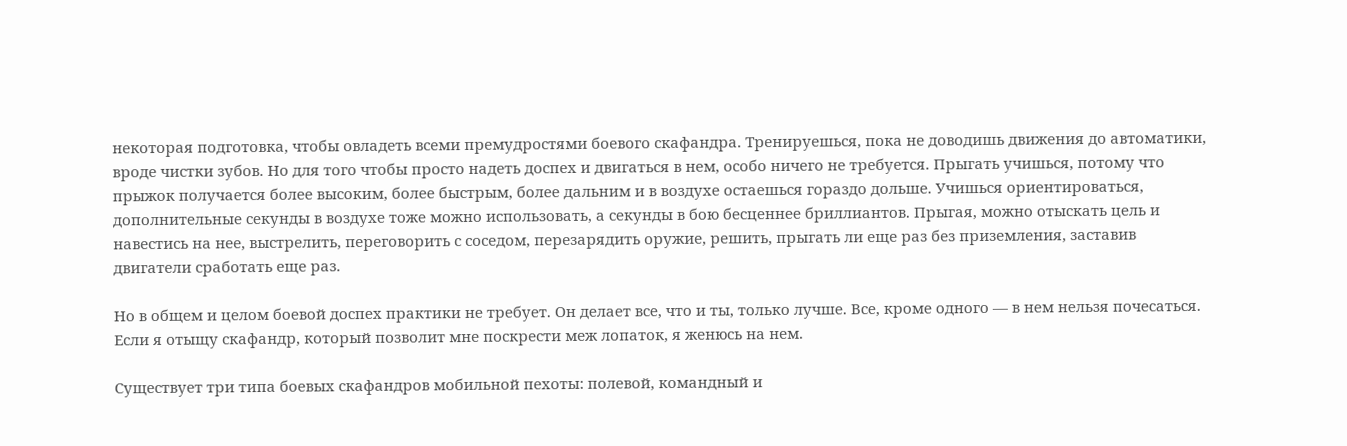некоторая подготовка, чтобы овладеть всеми премудростями боевого скафандра. Тренируешься, пока не доводишь движения до автоматики, вроде чистки зубов. Но для того чтобы просто надеть доспех и двигаться в нем, особо ничего не требуется. Прыгать учишься, потому что прыжок получается более высоким, более быстрым, более дальним и в воздухе остаешься гораздо дольше. Учишься ориентироваться, дополнительные секунды в воздухе тоже можно использовать, а секунды в бою бесценнее бриллиантов. Прыгая, можно отыскать цель и навестись на нее, выстрелить, переговорить с соседом, перезарядить оружие, решить, прыгать ли еще раз без приземления, заставив двигатели сработать еще раз.

Но в общем и целом боевой доспех практики не требует. Он делает все, что и ты, только лучше. Все, кроме одного — в нем нельзя почесаться. Если я отыщу скафандр, который позволит мне поскрести меж лопаток, я женюсь на нем.

Существует три типа боевых скафандров мобильной пехоты: полевой, командный и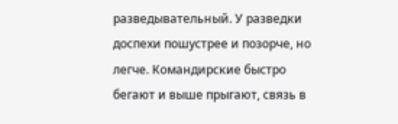разведывательный. У разведки доспехи пошустрее и позорче, но легче. Командирские быстро бегают и выше прыгают, связь в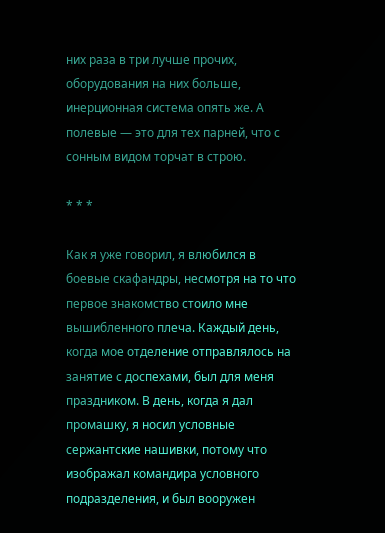них раза в три лучше прочих, оборудования на них больше, инерционная система опять же. А полевые — это для тех парней, что с сонным видом торчат в строю.

* * *

Как я уже говорил, я влюбился в боевые скафандры, несмотря на то что первое знакомство стоило мне вышибленного плеча. Каждый день, когда мое отделение отправлялось на занятие с доспехами, был для меня праздником. В день, когда я дал промашку, я носил условные сержантские нашивки, потому что изображал командира условного подразделения, и был вооружен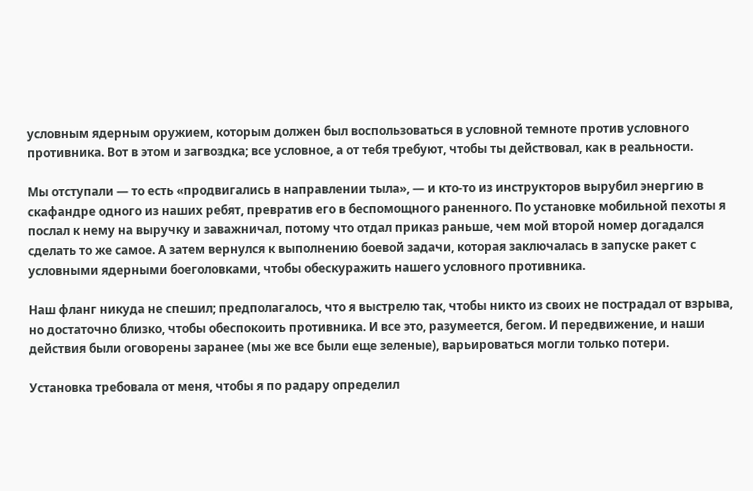условным ядерным оружием, которым должен был воспользоваться в условной темноте против условного противника. Вот в этом и загвоздка; все условное, а от тебя требуют, чтобы ты действовал, как в реальности.

Мы отступали — то есть «продвигались в направлении тыла», — и кто-то из инструкторов вырубил энергию в скафандре одного из наших ребят, превратив его в беспомощного раненного. По установке мобильной пехоты я послал к нему на выручку и заважничал, потому что отдал приказ раньше, чем мой второй номер догадался сделать то же самое. А затем вернулся к выполнению боевой задачи, которая заключалась в запуске ракет с условными ядерными боеголовками, чтобы обескуражить нашего условного противника.

Наш фланг никуда не спешил; предполагалось, что я выстрелю так, чтобы никто из своих не пострадал от взрыва, но достаточно близко, чтобы обеспокоить противника. И все это, разумеется, бегом. И передвижение, и наши действия были оговорены заранее (мы же все были еще зеленые), варьироваться могли только потери.

Установка требовала от меня, чтобы я по радару определил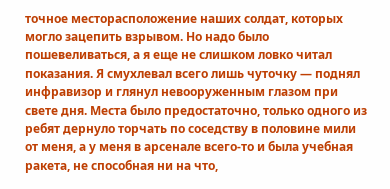точное месторасположение наших солдат, которых могло зацепить взрывом. Но надо было пошевеливаться, а я еще не слишком ловко читал показания. Я смухлевал всего лишь чуточку — поднял инфравизор и глянул невооруженным глазом при свете дня. Места было предостаточно, только одного из ребят дернуло торчать по соседству в половине мили от меня, а у меня в арсенале всего-то и была учебная ракета, не способная ни на что,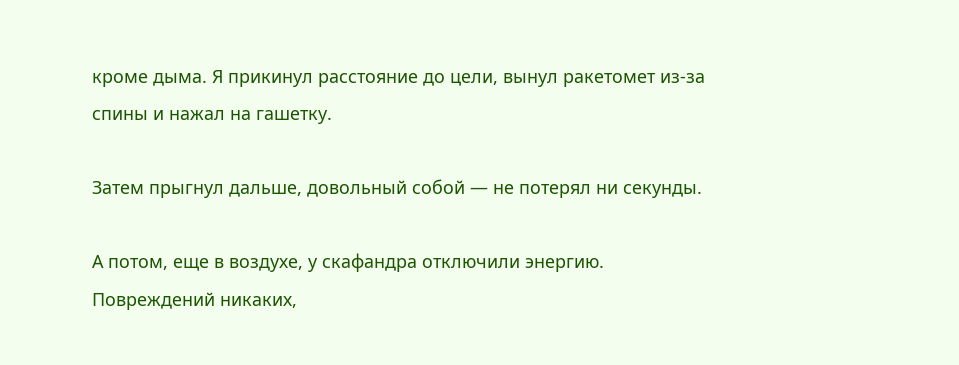кроме дыма. Я прикинул расстояние до цели, вынул ракетомет из-за спины и нажал на гашетку.

Затем прыгнул дальше, довольный собой — не потерял ни секунды.

А потом, еще в воздухе, у скафандра отключили энергию. Повреждений никаких,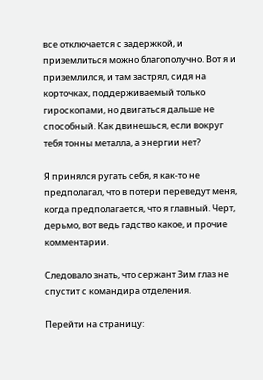все отключается с задержкой, и приземлиться можно благополучно. Вот я и приземлился, и там застрял, сидя на корточках, поддерживаемый только гироскопами, но двигаться дальше не способный. Как двинешься, если вокруг тебя тонны металла, а энергии нет?

Я принялся ругать себя, я как-то не предполагал, что в потери переведут меня, когда предполагается, что я главный. Черт, дерьмо, вот ведь гадство какое, и прочие комментарии.

Следовало знать, что сержант Зим глаз не спустит с командира отделения.

Перейти на страницу: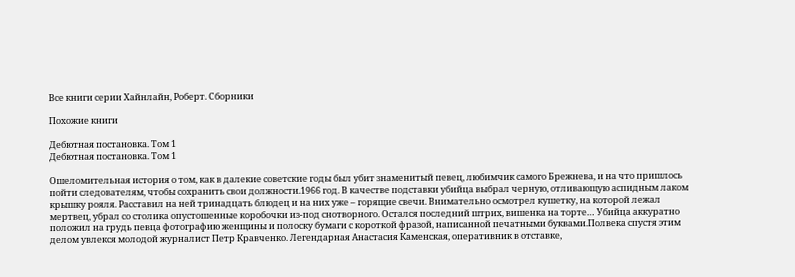Все книги серии Хайнлайн, Роберт. Сборники

Похожие книги

Дебютная постановка. Том 1
Дебютная постановка. Том 1

Ошеломительная история о том, как в далекие советские годы был убит знаменитый певец, любимчик самого Брежнева, и на что пришлось пойти следователям, чтобы сохранить свои должности.1966 год. В качестве подставки убийца выбрал черную, отливающую аспидным лаком крышку рояля. Расставил на ней тринадцать блюдец и на них уже – горящие свечи. Внимательно осмотрел кушетку, на которой лежал мертвец, убрал со столика опустошенные коробочки из-под снотворного. Остался последний штрих, вишенка на торте… Убийца аккуратно положил на грудь певца фотографию женщины и полоску бумаги с короткой фразой, написанной печатными буквами.Полвека спустя этим делом увлекся молодой журналист Петр Кравченко. Легендарная Анастасия Каменская, оперативник в отставке,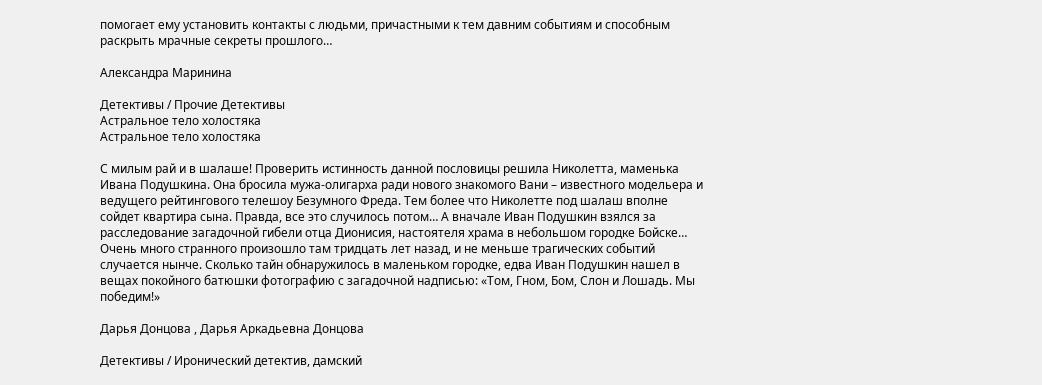помогает ему установить контакты с людьми, причастными к тем давним событиям и способным раскрыть мрачные секреты прошлого…

Александра Маринина

Детективы / Прочие Детективы
Астральное тело холостяка
Астральное тело холостяка

С милым рай и в шалаше! Проверить истинность данной пословицы решила Николетта, маменька Ивана Подушкина. Она бросила мужа-олигарха ради нового знакомого Вани – известного модельера и ведущего рейтингового телешоу Безумного Фреда. Тем более что Николетте под шалаш вполне сойдет квартира сына. Правда, все это случилось потом… А вначале Иван Подушкин взялся за расследование загадочной гибели отца Дионисия, настоятеля храма в небольшом городке Бойске… Очень много странного произошло там тридцать лет назад, и не меньше трагических событий случается нынче. Сколько тайн обнаружилось в маленьком городке, едва Иван Подушкин нашел в вещах покойного батюшки фотографию с загадочной надписью: «Том, Гном, Бом, Слон и Лошадь. Мы победим!»

Дарья Донцова , Дарья Аркадьевна Донцова

Детективы / Иронический детектив, дамский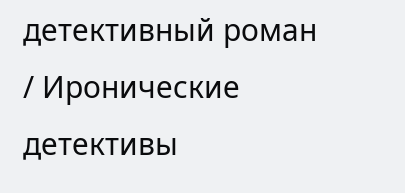детективный роман / Иронические детективы